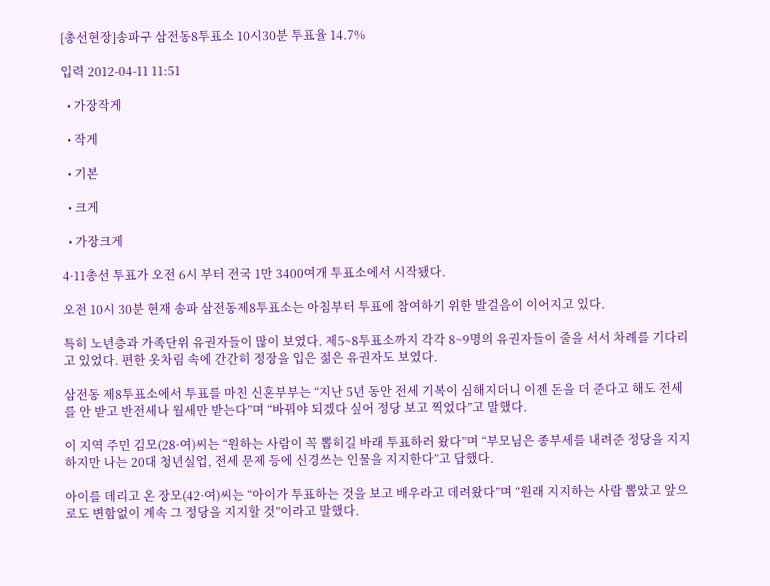[총선현장]송파구 삼전동8투표소 10시30분 투표율 14.7%

입력 2012-04-11 11:51

  • 가장작게

  • 작게

  • 기본

  • 크게

  • 가장크게

4·11총선 투표가 오전 6시 부터 전국 1만 3400여개 투표소에서 시작됐다.

오전 10시 30분 현재 송파 삼전동제8투표소는 아침부터 투표에 참여하기 위한 발걸음이 이어지고 있다.

특히 노년층과 가족단위 유권자들이 많이 보였다. 제5~8투표소까지 각각 8~9명의 유권자들이 줄을 서서 차례를 기다리고 있었다. 편한 옷차림 속에 간간히 정장을 입은 젊은 유권자도 보였다.

삼전동 제8투표소에서 투표를 마친 신혼부부는 “지난 5년 동안 전세 기복이 심해지더니 이젠 돈을 더 준다고 해도 전세를 안 받고 반전세나 월세만 받는다”며 “바꿔야 되겠다 싶어 정당 보고 찍었다”고 말했다.

이 지역 주민 김모(28·여)씨는 “원하는 사람이 꼭 뽑히길 바래 투표하러 왔다”며 “부모님은 종부세를 내려준 정당을 지지하지만 나는 20대 청년실업, 전세 문제 등에 신경쓰는 인물을 지지한다”고 답했다.

아이를 데리고 온 장모(42·여)씨는 “아이가 투표하는 것을 보고 배우라고 데려왔다”며 “원래 지지하는 사람 뽑았고 앞으로도 변함없이 계속 그 정당을 지지할 것”이라고 말했다.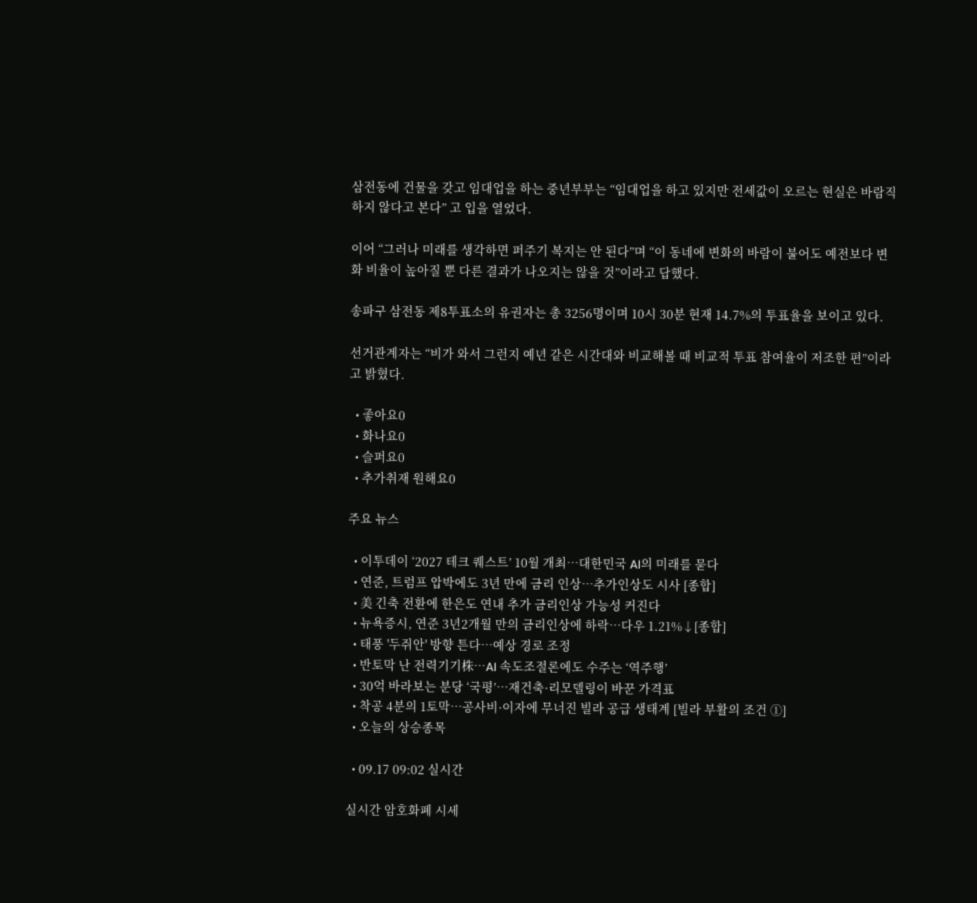삼전동에 건물을 갖고 임대업을 하는 중년부부는 “임대업을 하고 있지만 전세값이 오르는 현실은 바람직하지 않다고 본다” 고 입을 열었다.

이어 “그러나 미래를 생각하면 퍼주기 복지는 안 된다”며 “이 동네에 변화의 바람이 불어도 예전보다 변화 비율이 높아질 뿐 다른 결과가 나오지는 않을 것”이라고 답했다.

송파구 삼전동 제8투표소의 유권자는 총 3256명이며 10시 30분 현재 14.7%의 투표율을 보이고 있다.

선거관계자는 “비가 와서 그런지 예년 같은 시간대와 비교해볼 때 비교적 투표 참여율이 저조한 편”이라고 밝혔다.

  • 좋아요0
  • 화나요0
  • 슬퍼요0
  • 추가취재 원해요0

주요 뉴스

  • 이투데이 ‘2027 테크 퀘스트’ 10월 개최⋯대한민국 AI의 미래를 묻다
  • 연준, 트럼프 압박에도 3년 만에 금리 인상…추가인상도 시사 [종합]
  • 美 긴축 전환에 한은도 연내 추가 금리인상 가능성 커진다
  • 뉴욕증시, 연준 3년2개월 만의 금리인상에 하락…다우 1.21%↓[종합]
  • 태풍 '두쥐안' 방향 튼다…예상 경로 조정
  • 반토막 난 전력기기株…AI 속도조절론에도 수주는 ‘역주행’
  • 30억 바라보는 분당 ‘국평’⋯재건축·리모델링이 바꾼 가격표
  • 착공 4분의 1토막…공사비·이자에 무너진 빌라 공급 생태계 [빌라 부활의 조건 ①]
  • 오늘의 상승종목

  • 09.17 09:02 실시간

실시간 암호화폐 시세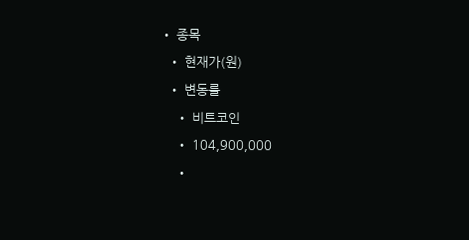• 종목
  • 현재가(원)
  • 변동률
    • 비트코인
    • 104,900,000
    •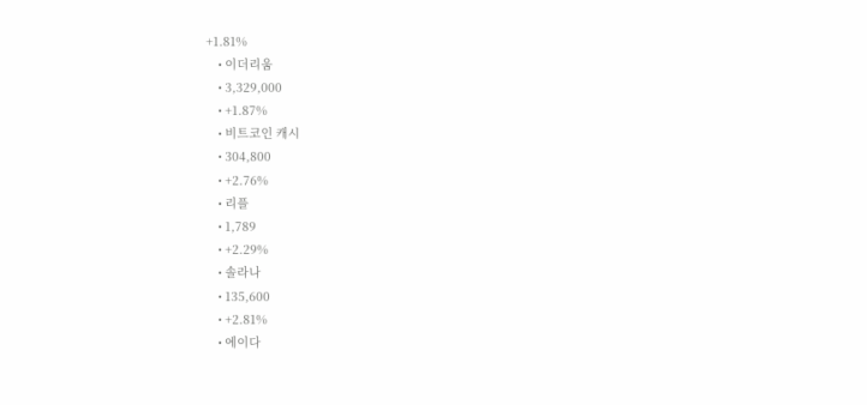+1.81%
    • 이더리움
    • 3,329,000
    • +1.87%
    • 비트코인 캐시
    • 304,800
    • +2.76%
    • 리플
    • 1,789
    • +2.29%
    • 솔라나
    • 135,600
    • +2.81%
    • 에이다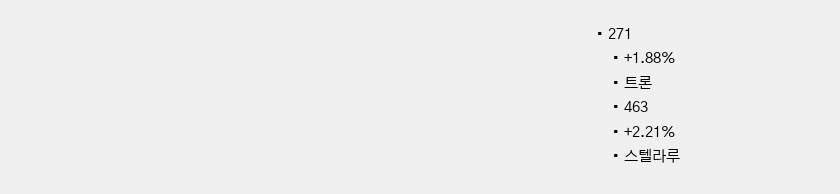• 271
    • +1.88%
    • 트론
    • 463
    • +2.21%
    • 스텔라루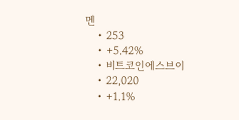멘
    • 253
    • +5.42%
    • 비트코인에스브이
    • 22,020
    • +1.1%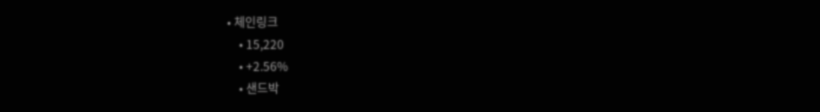• 체인링크
    • 15,220
    • +2.56%
    • 샌드박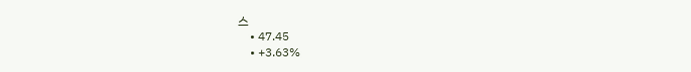스
    • 47.45
    • +3.63%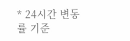* 24시간 변동률 기준